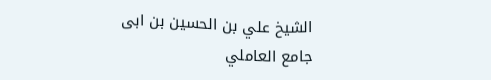الشيخ علي بن الحسين بن ابى جامع العاملي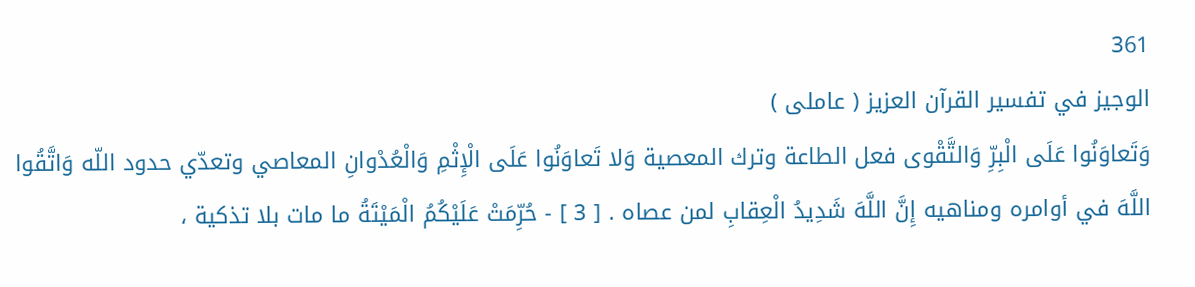361
الوجيز في تفسير القرآن العزيز ( عاملى )
وَتَعاوَنُوا عَلَى الْبِرِّ وَالتَّقْوى فعل الطاعة وترك المعصية وَلا تَعاوَنُوا عَلَى الْإِثْمِ وَالْعُدْوانِ المعاصي وتعدّي حدود اللّه وَاتَّقُوا اللَّهَ في أوامره ومناهيه إِنَّ اللَّهَ شَدِيدُ الْعِقابِ لمن عصاه . [ 3 ] - حُرِّمَتْ عَلَيْكُمُ الْمَيْتَةُ ما مات بلا تذكية ،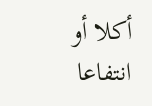أكلا أو انتفاعا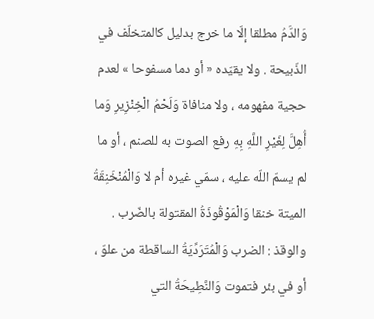وَالدَّمُ مطلقا إلّا ما خرج بدليل كالمتخلّف في الذّبيحة . ولا يقيّده « أو دما مسفوحا » لعدم حجية مفهومه ، ولا منافاة وَلَحْمُ الْخِنْزِيرِ وَما أُهِلَّ لِغَيْرِ اللَّهِ بِهِ رفع الصوت به للصنم ، أو ما لم يسمّ اللّه عليه ، سمّي غيره أم لا وَالْمُنْخَنِقَةُ الميتة خنقا وَالْمَوْقُوذَةُ المقتولة بالضّرب . والوقذ : الضرب وَالْمُتَرَدِّيَةُ الساقطة من علوّ ، أو في بئر فتموت وَالنَّطِيحَةُ التي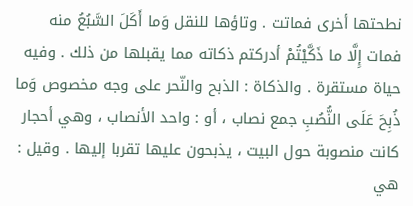نطحتها أخرى فماتت . وتاؤها للنقل وَما أَكَلَ السَّبُعُ منه فمات إِلَّا ما ذَكَّيْتُمْ أدركتم ذكاته مما يقبلها من ذلك . وفيه حياة مستقرة . والذكاة : الذبح والنّحر على وجه مخصوص وَما ذُبِحَ عَلَى النُّصُبِ جمع نصاب ، أو : واحد الأنصاب ، وهي أحجار كانت منصوبة حول البيت ، يذبحون عليها تقربا إليها . وقيل : هي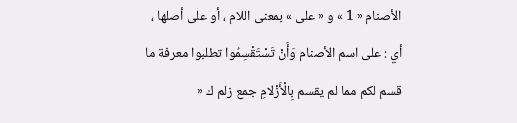الأصنام « 1 » و « على » بمعنى اللام ، أو على أصلها ، أي : على اسم الأصنام وَأَنْ تَسْتَقْسِمُوا تطلبوا معرفة ما قسم لكم مما لم يقسم بِالْأَزْلامِ جمع زلم ك «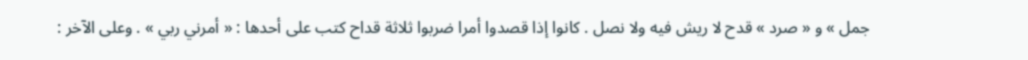جمل » و « صرد » قدح لا ريش فيه ولا نصل . كانوا إذا قصدوا أمرا ضربوا ثلاثة قداح كتب على أحدها : « أمرني ربي » . وعلى الآخر :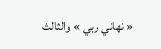« نهاني ربي » والثالث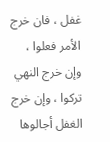غفل ، فان خرج الأمر فعلوا ، وإن خرج النهي تركوا ، وإن خرج الغفل أجالوها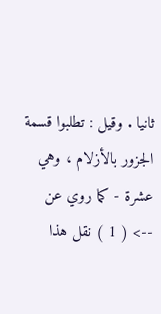ثانيا . وقيل : تطلبوا قسمة الجزور بالأزلام ، وهي عشرة - كما روي عن
--> ( 1 ) نقل هذا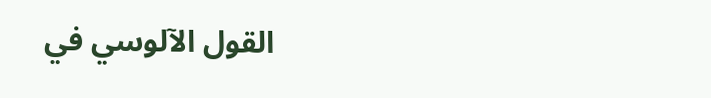القول الآلوسي في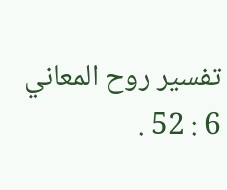تفسير روح المعاني 6 : 52 .